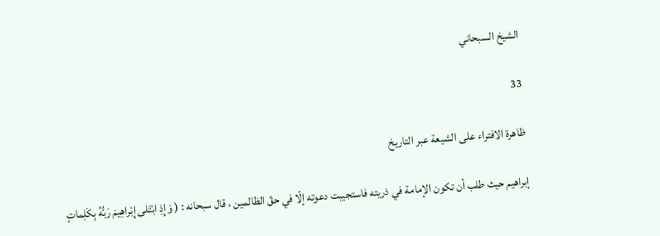الشيخ السبحاني

33

ظاهرة الافتراء على الشيعة عبر التاريخ

إبراهيم حيث طلب أن تكون الإمامة في ذريته فاستجيبت دعوته إلّا في حقّ الظالمين ، قال سبحانه : ( وَإِذِ ابْتَلى إِبْراهِيمَ رَبُّهُ بِكَلِماتٍ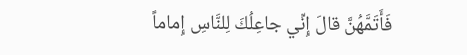فَأَتَمَّهُنَّ قالَ إِنِّي جاعِلُكَ لِلنَّاسِ إِماماً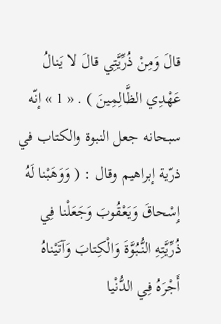قالَ وَمِنْ ذُرِّيَّتِي قالَ لا يَنالُ عَهْدِي الظَّالِمِينَ ) . « 1 » إنّه سبحانه جعل النبوة والكتاب في ذرّية إبراهيم وقال : ( وَوَهَبْنا لَهُ إِسْحاقَ وَيَعْقُوبَ وَجَعَلْنا فِي ذُرِّيَّتِهِ النُّبُوَّةَ وَالْكِتابَ وَآتَيْناهُ أَجْرَهُ فِي الدُّنْيا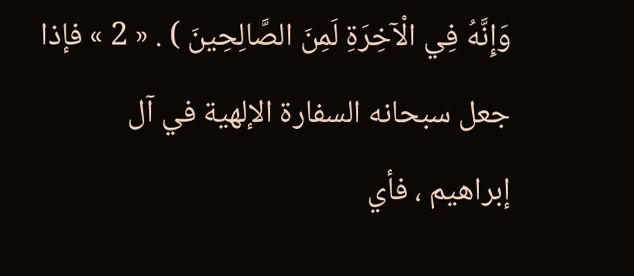وَإِنَّهُ فِي الْآخِرَةِ لَمِنَ الصَّالِحِينَ ) . « 2 » فإذا جعل سبحانه السفارة الإلهية في آل إبراهيم ، فأي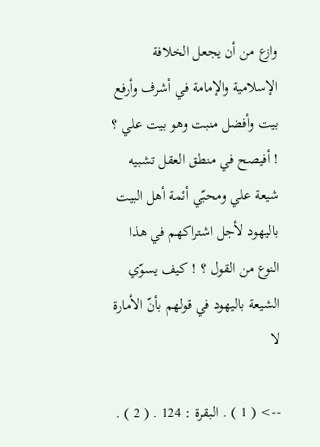وازع من أن يجعل الخلافة الإسلامية والإمامة في أشرف وأرفع بيت وأفضل منبت وهو بيت علي ؟ ! أفيصح في منطق العقل تشبيه شيعة علي ومحبّي أئمة أهل البيت باليهود لأجل اشتراكهم في هذا النوع من القول ؟ ! كيف يسوّي الشيعة باليهود في قولهم بأنّ الأمارة لا

--> ( 1 ) . البقرة : 124 . ( 2 ) .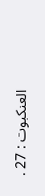العنكبوت : 27 .